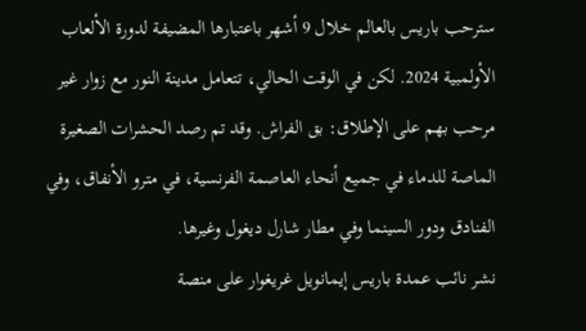سترحب باريس بالعالم خلال 9 أشهر باعتبارها المضيفة لدورة الألعاب الأولمبية 2024. لكن في الوقت الحالي، تتعامل مدينة النور مع زوار غير مرحب بهم على الإطلاق: بق الفراش. وقد تم رصد الحشرات الصغيرة الماصة للدماء في جميع أنحاء العاصمة الفرنسية، في مترو الأنفاق، وفي الفنادق ودور السينما وفي مطار شارل ديغول وغيرها.
نشر نائب عمدة باريس إيمانويل غريغوار على منصة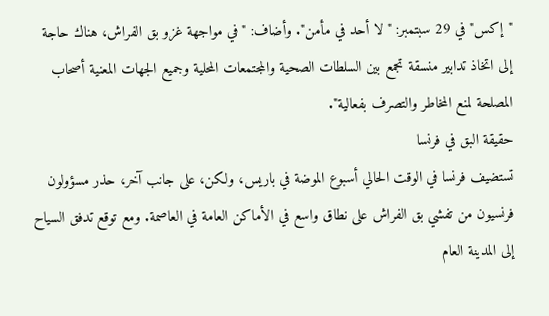"إكس" في 29 سبتمبر: "لا أحد في مأمن". وأضاف: "في مواجهة غزو بق الفراش، هناك حاجة إلى اتخاذ تدابير منسقة تجمع بين السلطات الصحية والمجتمعات المحلية وجميع الجهات المعنية أصحاب المصلحة لمنع المخاطر والتصرف بفعالية".
حقيقة البق في فرنسا
تستضيف فرنسا في الوقت الحالي أسبوع الموضة في باريس، ولكن، على جانب آخر، حذر مسؤولون فرنسيون من تفشي بق الفراش على نطاق واسع في الأماكن العامة في العاصمة. ومع توقع تدفق السياح إلى المدينة العام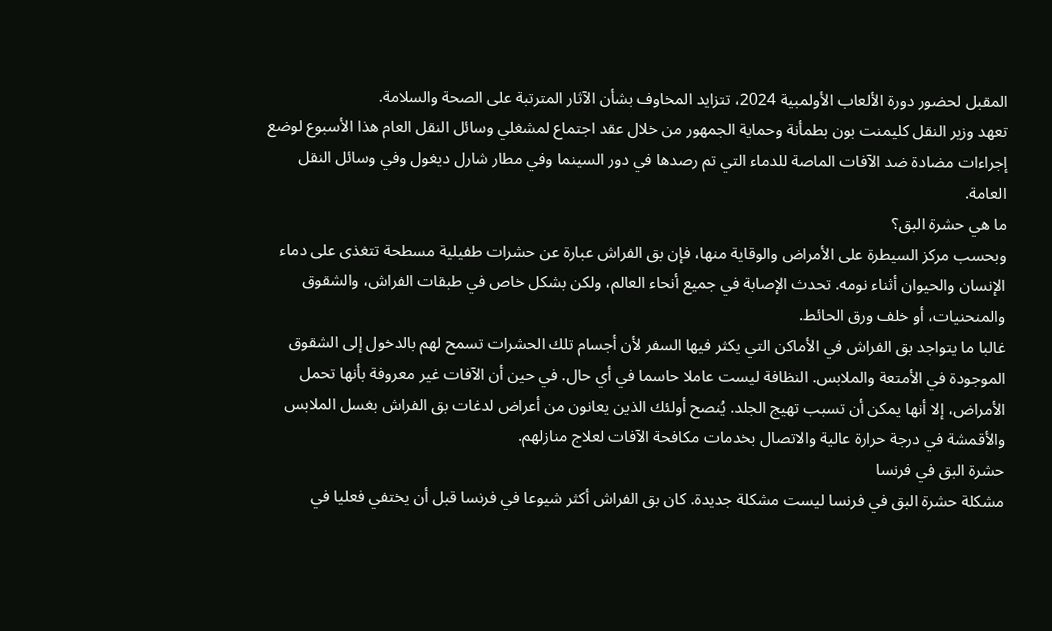المقبل لحضور دورة الألعاب الأولمبية 2024، تتزايد المخاوف بشأن الآثار المترتبة على الصحة والسلامة.
تعهد وزير النقل كليمنت بون بطمأنة وحماية الجمهور من خلال عقد اجتماع لمشغلي وسائل النقل العام هذا الأسبوع لوضع إجراءات مضادة ضد الآفات الماصة للدماء التي تم رصدها في دور السينما وفي مطار شارل ديغول وفي وسائل النقل العامة.
ما هي حشرة البق؟
وبحسب مركز السيطرة على الأمراض والوقاية منها، فإن بق الفراش عبارة عن حشرات طفيلية مسطحة تتغذى على دماء الإنسان والحيوان أثناء نومه. تحدث الإصابة في جميع أنحاء العالم، ولكن بشكل خاص في طبقات الفراش، والشقوق والمنحنيات، أو خلف ورق الحائط.
غالبا ما يتواجد بق الفراش في الأماكن التي يكثر فيها السفر لأن أجسام تلك الحشرات تسمح لهم بالدخول إلى الشقوق الموجودة في الأمتعة والملابس. النظافة ليست عاملا حاسما في أي حال. في حين أن الآفات غير معروفة بأنها تحمل الأمراض، إلا أنها يمكن أن تسبب تهيج الجلد. يُنصح أولئك الذين يعانون من أعراض لدغات بق الفراش بغسل الملابس والأقمشة في درجة حرارة عالية والاتصال بخدمات مكافحة الآفات لعلاج منازلهم.
حشرة البق في فرنسا
مشكلة حشرة البق في فرنسا ليست مشكلة جديدة. كان بق الفراش أكثر شيوعا في فرنسا قبل أن يختفي فعليا في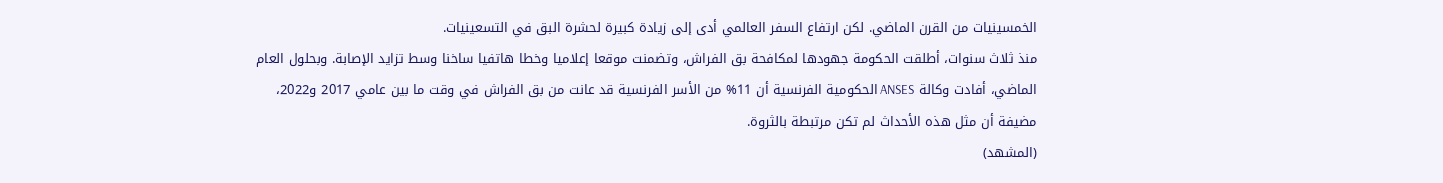الخمسينيات من القرن الماضي. لكن ارتفاع السفر العالمي أدى إلى زيادة كبيرة لحشرة البق في التسعينيات.
منذ ثلاث سنوات، أطلقت الحكومة جهودها لمكافحة بق الفراش، وتضمنت موقعا إعلاميا وخطا هاتفيا ساخنا وسط تزايد الإصابة. وبحلول العام الماضي، أفادت وكالة ANSES الحكومية الفرنسية أن 11% من الأسر الفرنسية قد عانت من بق الفراش في وقت ما بين عامي 2017 و2022، مضيفة أن مثل هذه الأحداث لم تكن مرتبطة بالثروة.
(المشهد)